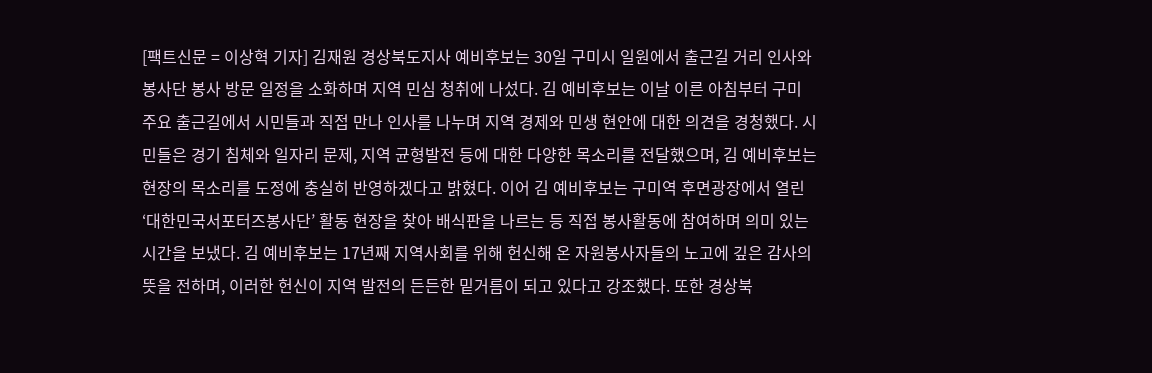[팩트신문 = 이상혁 기자] 김재원 경상북도지사 예비후보는 30일 구미시 일원에서 출근길 거리 인사와 봉사단 봉사 방문 일정을 소화하며 지역 민심 청취에 나섰다. 김 예비후보는 이날 이른 아침부터 구미 주요 출근길에서 시민들과 직접 만나 인사를 나누며 지역 경제와 민생 현안에 대한 의견을 경청했다. 시민들은 경기 침체와 일자리 문제, 지역 균형발전 등에 대한 다양한 목소리를 전달했으며, 김 예비후보는 현장의 목소리를 도정에 충실히 반영하겠다고 밝혔다. 이어 김 예비후보는 구미역 후면광장에서 열린 ‘대한민국서포터즈봉사단’ 활동 현장을 찾아 배식판을 나르는 등 직접 봉사활동에 참여하며 의미 있는 시간을 보냈다. 김 예비후보는 17년째 지역사회를 위해 헌신해 온 자원봉사자들의 노고에 깊은 감사의 뜻을 전하며, 이러한 헌신이 지역 발전의 든든한 밑거름이 되고 있다고 강조했다. 또한 경상북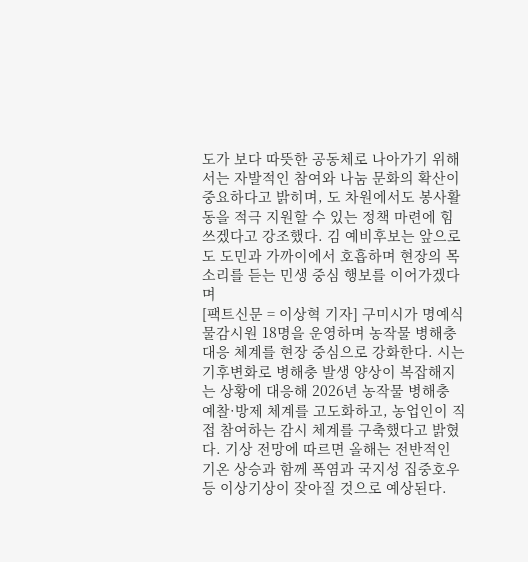도가 보다 따뜻한 공동체로 나아가기 위해서는 자발적인 참여와 나눔 문화의 확산이 중요하다고 밝히며, 도 차원에서도 봉사활동을 적극 지원할 수 있는 정책 마련에 힘쓰겠다고 강조했다. 김 예비후보는 앞으로도 도민과 가까이에서 호흡하며 현장의 목소리를 듣는 민생 중심 행보를 이어가겠다며
[팩트신문 = 이상혁 기자] 구미시가 명예식물감시원 18명을 운영하며 농작물 병해충 대응 체계를 현장 중심으로 강화한다. 시는 기후변화로 병해충 발생 양상이 복잡해지는 상황에 대응해 2026년 농작물 병해충 예찰·방제 체계를 고도화하고, 농업인이 직접 참여하는 감시 체계를 구축했다고 밝혔다. 기상 전망에 따르면 올해는 전반적인 기온 상승과 함께 폭염과 국지성 집중호우 등 이상기상이 잦아질 것으로 예상된다.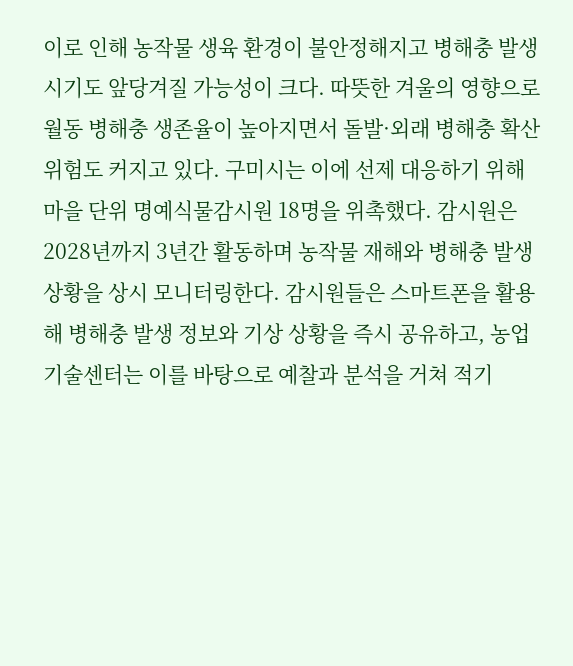이로 인해 농작물 생육 환경이 불안정해지고 병해충 발생 시기도 앞당겨질 가능성이 크다. 따뜻한 겨울의 영향으로 월동 병해충 생존율이 높아지면서 돌발·외래 병해충 확산 위험도 커지고 있다. 구미시는 이에 선제 대응하기 위해 마을 단위 명예식물감시원 18명을 위촉했다. 감시원은 2028년까지 3년간 활동하며 농작물 재해와 병해충 발생 상황을 상시 모니터링한다. 감시원들은 스마트폰을 활용해 병해충 발생 정보와 기상 상황을 즉시 공유하고, 농업기술센터는 이를 바탕으로 예찰과 분석을 거쳐 적기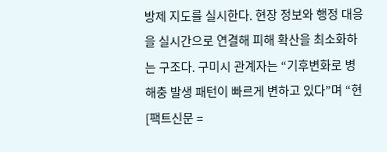방제 지도를 실시한다. 현장 정보와 행정 대응을 실시간으로 연결해 피해 확산을 최소화하는 구조다. 구미시 관계자는 “기후변화로 병해충 발생 패턴이 빠르게 변하고 있다”며 “현
[팩트신문 =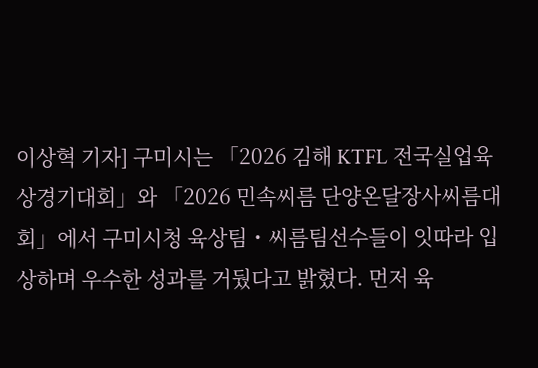이상혁 기자] 구미시는 「2026 김해 KTFL 전국실업육상경기대회」와 「2026 민속씨름 단양온달장사씨름대회」에서 구미시청 육상팀・씨름팀선수들이 잇따라 입상하며 우수한 성과를 거뒀다고 밝혔다. 먼저 육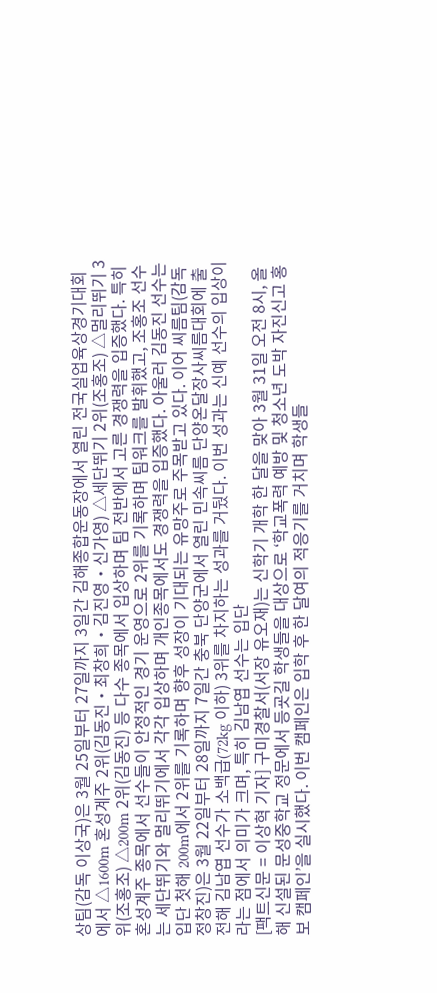상팀(감독 이상국)은 3월 25일부터 27일까지 3일간 김해종합운동장에서 열린 전국실업육상경기대회에서 △1600m 혼성계주 2위(김동진・최창희・김진영・신가영) △세단뛰기 2위(조홍조) △멀리뛰기 3위(조홍조) △200m 2위(김동진) 등 다수 종목에서 입상하며 팀 전반에서 고른 경쟁력을 입증했다. 특히 혼성계주 종목에서 선수들이 안정적인 경기 운영으로 2위를 기록하며 팀워크를 발휘했고, 조홍조 선수는 세단뛰기와 멀리뛰기에서 각각 입상하며 개인종목에서도 경쟁력을 입증했다. 아울러 김동진 선수는 입단 첫해 200m에서 2위를 기록하며 향후 성장이 기대되는 유망주로 주목받고 있다. 이어 씨름팀(감독 정창진)은 3월 22일부터 28일까지 7일간 충북 단양군에서 열린 민속씨름 단양온달장사씨름대회에 출전해 김남엽 선수가 소백급(72kg 이하) 3위를 차지하는 성과를 거뒀다. 이번 성과는 신예 선수의 입상이라는 점에서 의미가 크며, 특히 김남엽 선수는 입단
[팩트신문 = 이상혁 기자] 구미경찰서(서장 유오재)는 신학기 개학 한 달을 맞아 3월 31일 오전 8시, 올해 신설된 문성중학교 정문에서 등굣길 학생들을 대상으로 ‘학교폭력 예방 및 청소년 도박 자진신고 홍보 캠페인’을 실시했다. 이번 캠페인은 입학 후 한 달여의 적응기를 거치며 학생들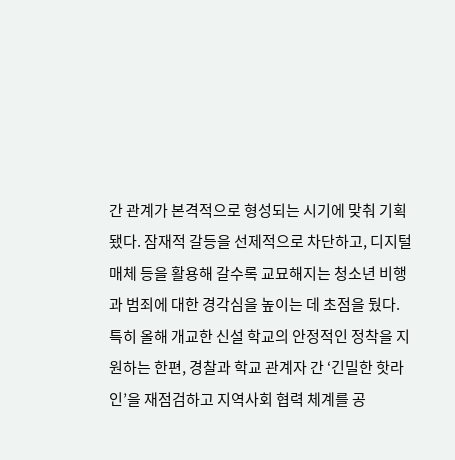간 관계가 본격적으로 형성되는 시기에 맞춰 기획됐다. 잠재적 갈등을 선제적으로 차단하고, 디지털 매체 등을 활용해 갈수록 교묘해지는 청소년 비행과 범죄에 대한 경각심을 높이는 데 초점을 뒀다. 특히 올해 개교한 신설 학교의 안정적인 정착을 지원하는 한편, 경찰과 학교 관계자 간 ‘긴밀한 핫라인’을 재점검하고 지역사회 협력 체계를 공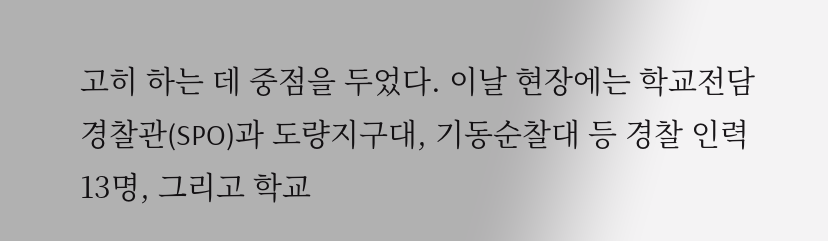고히 하는 데 중점을 두었다. 이날 현장에는 학교전담경찰관(SPO)과 도량지구대, 기동순찰대 등 경찰 인력 13명, 그리고 학교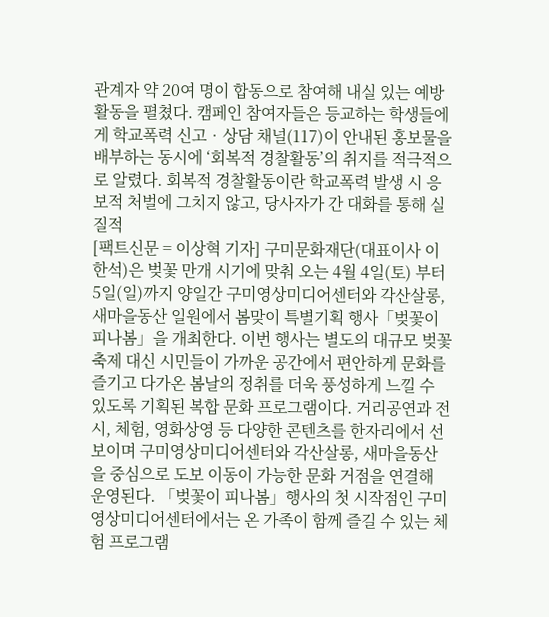관계자 약 20여 명이 합동으로 참여해 내실 있는 예방 활동을 펼쳤다. 캠페인 참여자들은 등교하는 학생들에게 학교폭력 신고‧상담 채널(117)이 안내된 홍보물을 배부하는 동시에 ‘회복적 경찰활동’의 취지를 적극적으로 알렸다. 회복적 경찰활동이란 학교폭력 발생 시 응보적 처벌에 그치지 않고, 당사자가 간 대화를 통해 실질적
[팩트신문 = 이상혁 기자] 구미문화재단(대표이사 이한석)은 벚꽃 만개 시기에 맞춰 오는 4월 4일(토) 부터 5일(일)까지 양일간 구미영상미디어센터와 각산살롱, 새마을동산 일원에서 봄맞이 특별기획 행사「벚꽃이 피나봄」을 개최한다. 이번 행사는 별도의 대규모 벚꽃축제 대신 시민들이 가까운 공간에서 편안하게 문화를 즐기고 다가온 봄날의 정취를 더욱 풍성하게 느낄 수 있도록 기획된 복합 문화 프로그램이다. 거리공연과 전시, 체험, 영화상영 등 다양한 콘텐츠를 한자리에서 선보이며 구미영상미디어센터와 각산살롱, 새마을동산을 중심으로 도보 이동이 가능한 문화 거점을 연결해 운영된다. 「벚꽃이 피나봄」행사의 첫 시작점인 구미영상미디어센터에서는 온 가족이 함께 즐길 수 있는 체험 프로그램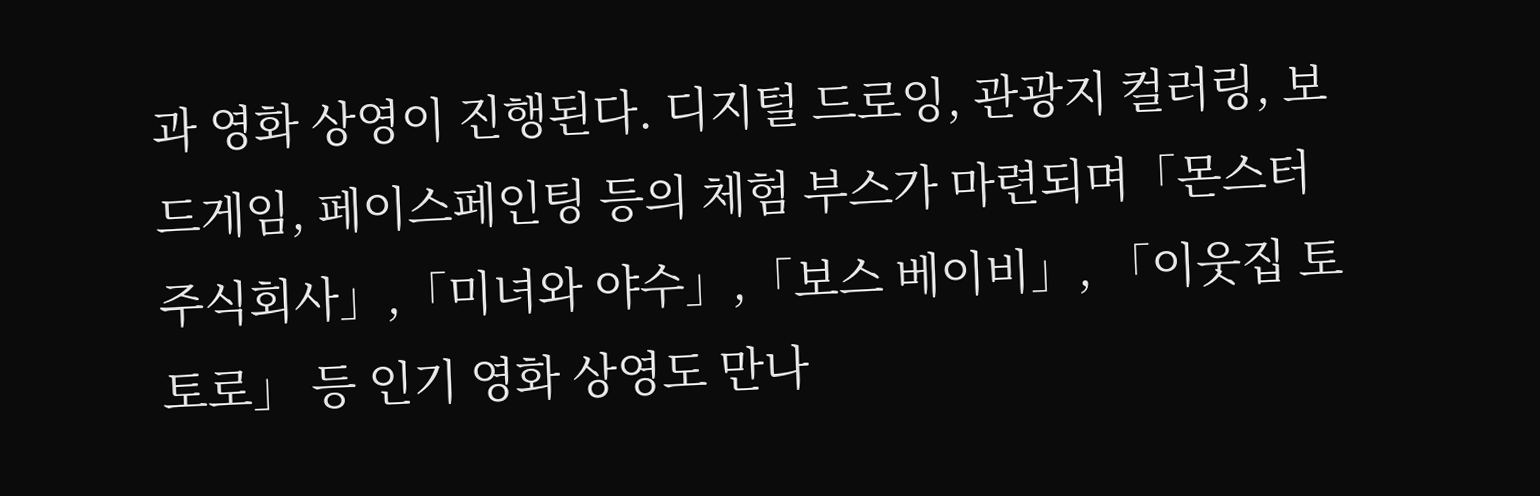과 영화 상영이 진행된다. 디지털 드로잉, 관광지 컬러링, 보드게임, 페이스페인팅 등의 체험 부스가 마련되며「몬스터 주식회사」,「미녀와 야수」,「보스 베이비」, 「이웃집 토토로」 등 인기 영화 상영도 만나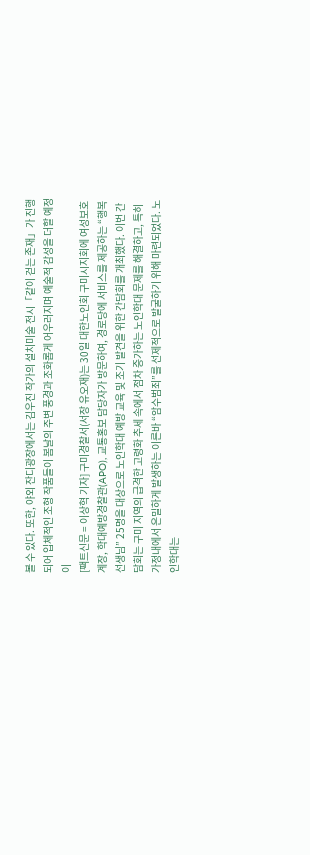볼 수 있다. 또한, 야외 잔디광장에서는 김우진 작가의 설치미술 전시「같이 걷는 존재」가 진행되어 입체적인 조형 작품들이 봄날의 주변 풍경과 조화롭게 어우러지며 예술적 감성을 더할 예정이
[팩트신문 = 이상혁 기자] 구미경찰서(서장 유오재)는 30일 대한노인회 구미시지회에 여성보호계장, 학대예방경찰관(APO), 교통홍보 담당자가 방문하여, 경로당에 서비스를 제공하는 “행복선생님” 25명을 대상으로 노인학대 예방 교육 및 조기 발견을 위한 간담회를 개최했다. 이번 간담회는 구미 지역의 급격한 고령화 추세 속에서 점차 증가하는 노인학대 문제를 해결하고, 특히 가정내에서 은밀하게 발생하는 이른바 “암수범죄”를 선제적으로 발굴하기 위해 마련되었다. 노인학대는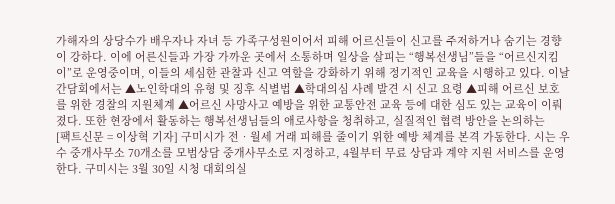가해자의 상당수가 배우자나 자녀 등 가족구성원이어서 피해 어르신들이 신고를 주저하거나 숨기는 경향이 강하다. 이에 어른신들과 가장 가까운 곳에서 소통하며 일상을 살피는 “행복선생님”들을 “어르신지킴이”로 운영중이며, 이들의 세심한 관찰과 신고 역할을 강화하기 위해 정기적인 교육을 시행하고 있다. 이날 간담회에서는 ▲노인학대의 유형 및 징후 식별법 ▲학대의심 사례 발견 시 신고 요령 ▲피해 어르신 보호를 위한 경찰의 지원체계 ▲어르신 사망사고 예방을 위한 교통안전 교육 등에 대한 심도 있는 교육이 이뤄졌다. 또한 현장에서 활동하는 행복선생님들의 애로사항을 청취하고, 실질적인 협력 방안을 논의하는
[팩트신문 = 이상혁 기자] 구미시가 전‧월세 거래 피해를 줄이기 위한 예방 체계를 본격 가동한다. 시는 우수 중개사무소 70개소를 모범상담 중개사무소로 지정하고, 4월부터 무료 상담과 계약 지원 서비스를 운영한다. 구미시는 3월 30일 시청 대회의실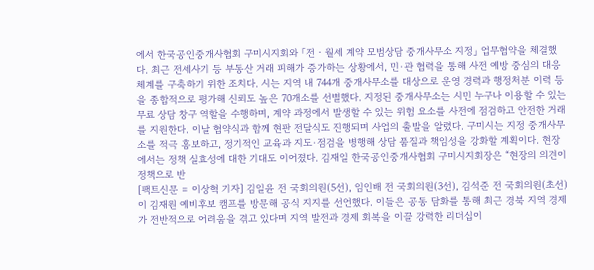에서 한국공인중개사협회 구미시지회와 「전‧월세 계약 모범상담 중개사무소 지정」 업무협약을 체결했다. 최근 전세사기 등 부동산 거래 피해가 증가하는 상황에서, 민·관 협력을 통해 사전 예방 중심의 대응체계를 구축하기 위한 조치다. 시는 지역 내 744개 중개사무소를 대상으로 운영 경력과 행정처분 이력 등을 종합적으로 평가해 신뢰도 높은 70개소를 선별했다. 지정된 중개사무소는 시민 누구나 이용할 수 있는 무료 상담 창구 역할을 수행하며, 계약 과정에서 발생할 수 있는 위험 요소를 사전에 점검하고 안전한 거래를 지원한다. 이날 협약식과 함께 현판 전달식도 진행되며 사업의 출발을 알렸다. 구미시는 지정 중개사무소를 적극 홍보하고, 정기적인 교육과 지도·점검을 병행해 상담 품질과 책임성을 강화할 계획이다. 현장에서는 정책 실효성에 대한 기대도 이어졌다. 김재일 한국공인중개사협회 구미시지회장은 “현장의 의견이 정책으로 반
[팩트신문 = 이상혁 기자] 김일윤 전 국회의원(5선), 임인배 전 국회의원(3선), 김석준 전 국회의원(초선)이 김재원 예비후보 캠프를 방문해 공식 지지를 선언했다. 이들은 공동 담화를 통해 최근 경북 지역 경제가 전반적으로 어려움을 겪고 있다며 지역 발전과 경제 회복을 이끌 강력한 리더십이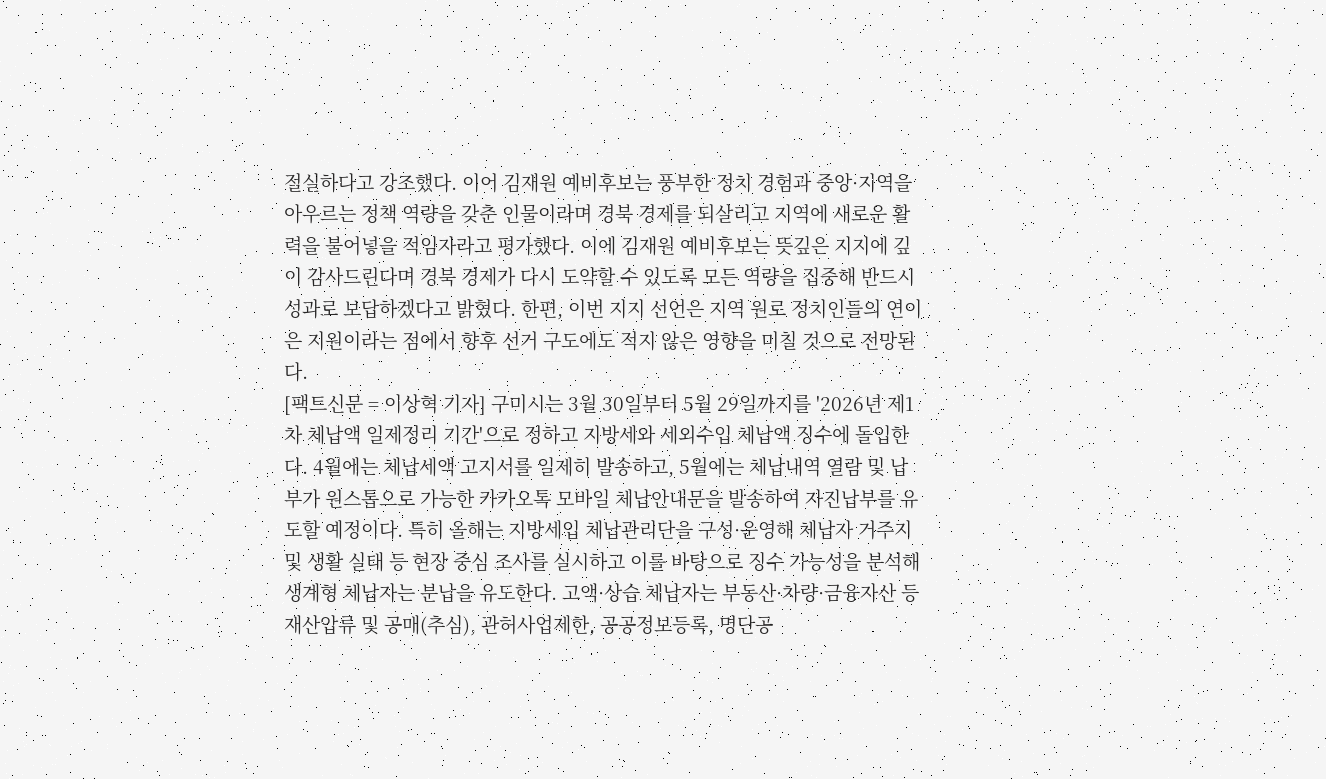절실하다고 강조했다. 이어 김재원 예비후보는 풍부한 정치 경험과 중앙·지역을 아우르는 정책 역량을 갖춘 인물이라며 경북 경제를 되살리고 지역에 새로운 활력을 불어넣을 적임자라고 평가했다. 이에 김재원 예비후보는 뜻깊은 지지에 깊이 감사드린다며 경북 경제가 다시 도약할 수 있도록 모든 역량을 집중해 반드시 성과로 보답하겠다고 밝혔다. 한편, 이번 지지 선언은 지역 원로 정치인들의 연이은 지원이라는 점에서 향후 선거 구도에도 적지 않은 영향을 미칠 것으로 전망된다.
[팩트신문 = 이상혁 기자] 구미시는 3월 30일부터 5월 29일까지를 '2026년 제1차 체납액 일제정리 기간'으로 정하고 지방세와 세외수입 체납액 징수에 돌입한다. 4월에는 체납세액 고지서를 일제히 발송하고, 5월에는 체납내역 열람 및 납부가 원스톱으로 가능한 카카오톡 모바일 체납안내문을 발송하여 자진납부를 유도할 예정이다. 특히 올해는 지방세입 체납관리단을 구성·운영해 체납자 거주지 및 생활 실태 등 현장 중심 조사를 실시하고 이를 바탕으로 징수 가능성을 분석해 생계형 체납자는 분납을 유도한다. 고액·상습 체납자는 부동산·차량·금융자산 등 재산압류 및 공매(추심), 관허사업제한, 공공정보등록, 명단공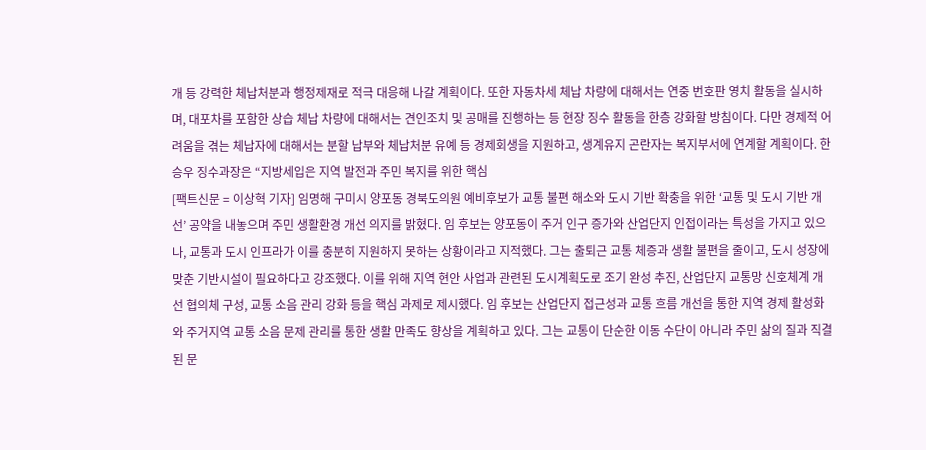개 등 강력한 체납처분과 행정제재로 적극 대응해 나갈 계획이다. 또한 자동차세 체납 차량에 대해서는 연중 번호판 영치 활동을 실시하며, 대포차를 포함한 상습 체납 차량에 대해서는 견인조치 및 공매를 진행하는 등 현장 징수 활동을 한층 강화할 방침이다. 다만 경제적 어려움을 겪는 체납자에 대해서는 분할 납부와 체납처분 유예 등 경제회생을 지원하고, 생계유지 곤란자는 복지부서에 연계할 계획이다. 한승우 징수과장은 “지방세입은 지역 발전과 주민 복지를 위한 핵심
[팩트신문 = 이상혁 기자] 임명해 구미시 양포동 경북도의원 예비후보가 교통 불편 해소와 도시 기반 확충을 위한 ‘교통 및 도시 기반 개선’ 공약을 내놓으며 주민 생활환경 개선 의지를 밝혔다. 임 후보는 양포동이 주거 인구 증가와 산업단지 인접이라는 특성을 가지고 있으나, 교통과 도시 인프라가 이를 충분히 지원하지 못하는 상황이라고 지적했다. 그는 출퇴근 교통 체증과 생활 불편을 줄이고, 도시 성장에 맞춘 기반시설이 필요하다고 강조했다. 이를 위해 지역 현안 사업과 관련된 도시계획도로 조기 완성 추진, 산업단지 교통망 신호체계 개선 협의체 구성, 교통 소음 관리 강화 등을 핵심 과제로 제시했다. 임 후보는 산업단지 접근성과 교통 흐름 개선을 통한 지역 경제 활성화와 주거지역 교통 소음 문제 관리를 통한 생활 만족도 향상을 계획하고 있다. 그는 교통이 단순한 이동 수단이 아니라 주민 삶의 질과 직결된 문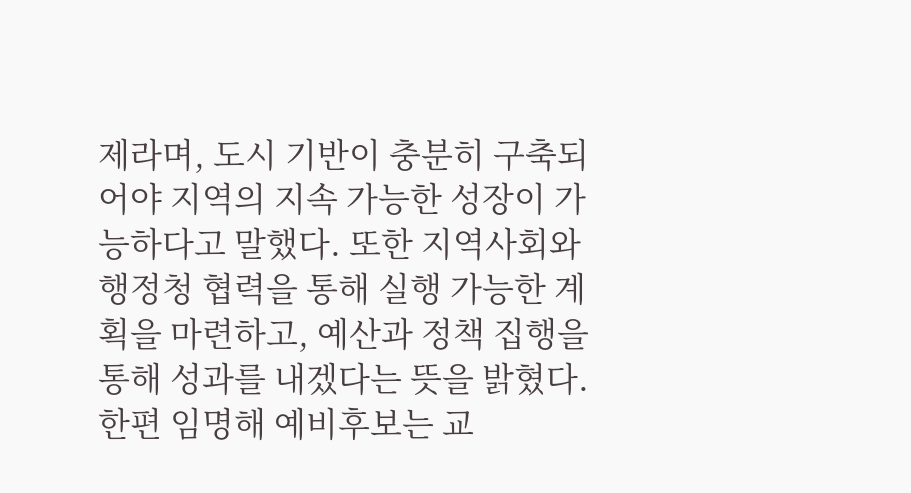제라며, 도시 기반이 충분히 구축되어야 지역의 지속 가능한 성장이 가능하다고 말했다. 또한 지역사회와 행정청 협력을 통해 실행 가능한 계획을 마련하고, 예산과 정책 집행을 통해 성과를 내겠다는 뜻을 밝혔다. 한편 임명해 예비후보는 교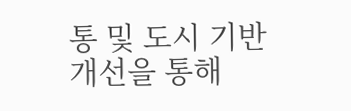통 및 도시 기반 개선을 통해